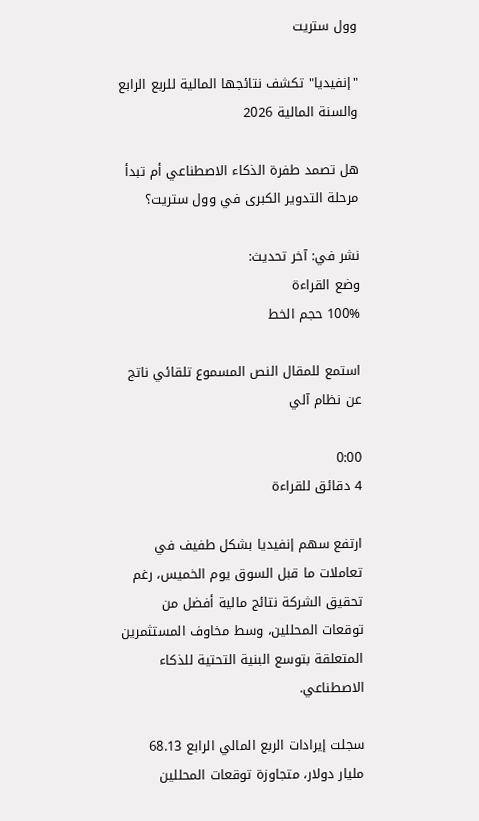وول ستريت

"إنفيديا" تكشف نتائجها المالية للربع الرابع والسنة المالية 2026

هل تصمد طفرة الذكاء الاصطناعي أم تبدأ مرحلة التدوير الكبرى في وول ستريت؟

نشر في: آخر تحديث:
وضع القراءة
100% حجم الخط

استمع للمقال النص المسموع تلقائي ناتج عن نظام آلي

0:00
4 دقائق للقراءة

ارتفع سهم إنفيديا بشكل طفيف في تعاملات ما قبل السوق يوم الخميس، رغم تحقيق الشركة نتائج مالية أفضل من توقعات المحللين، وسط مخاوف المستثمرين المتعلقة بتوسع البنية التحتية للذكاء الاصطناعي.

سجلت إيرادات الربع المالي الرابع 68.13 مليار دولار، متجاوزة توقعات المحللين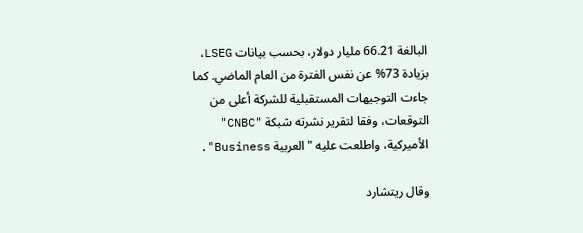البالغة 66.21 مليار دولار، بحسب بيانات LSEG، بزيادة 73% عن نفس الفترة من العام الماضي. كما جاءت التوجيهات المستقبلية للشركة أعلى من التوقعات، وفقا لتقرير نشرته شبكة "CNBC" الأميركية، واطلعت عليه "العربية Business".

وقال ريتشارد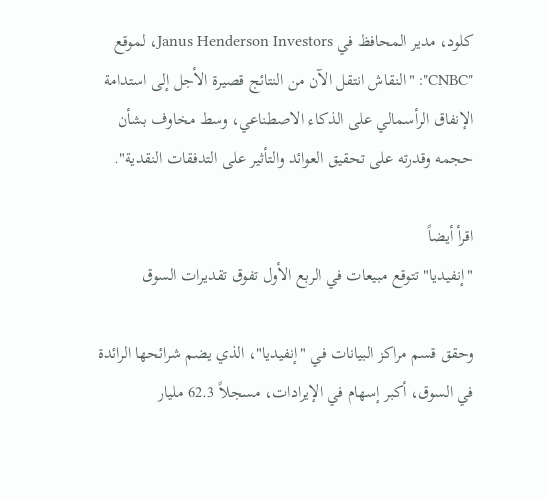كلود، مدير المحافظ في Janus Henderson Investors، لموقع "CNBC": "النقاش انتقل الآن من النتائج قصيرة الأجل إلى استدامة الإنفاق الرأسمالي على الذكاء الاصطناعي، وسط مخاوف بشأن حجمه وقدرته على تحقيق العوائد والتأثير على التدفقات النقدية".

اقرأ أيضاً
"إنفيديا" تتوقع مبيعات في الربع الأول تفوق تقديرات السوق

وحقق قسم مراكز البيانات في "إنفيديا"، الذي يضم شرائحها الرائدة في السوق، أكبر إسهام في الإيرادات، مسجلاً 62.3 مليار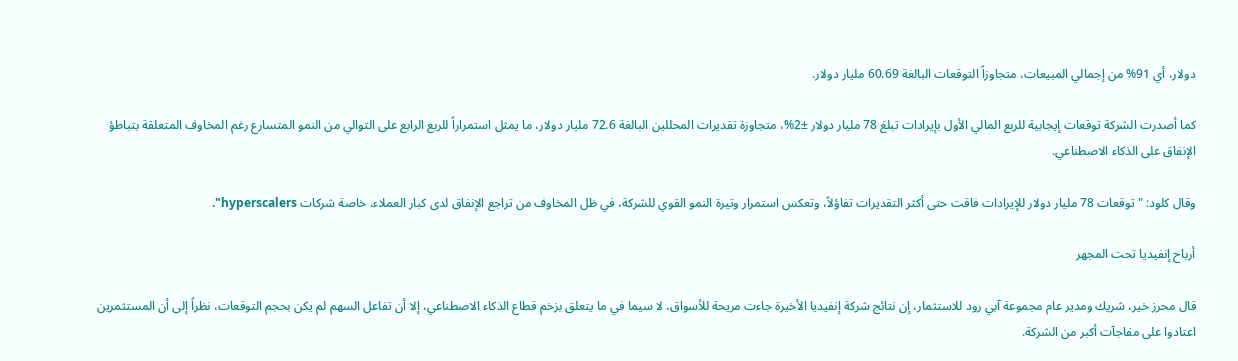دولار، أي 91% من إجمالي المبيعات، متجاوزاً التوقعات البالغة 60.69 مليار دولار.

كما أصدرت الشركة توقعات إيجابية للربع المالي الأول بإيرادات تبلغ 78 مليار دولار ±2%، متجاوزة تقديرات المحللين البالغة 72.6 مليار دولار، ما يمثل استمراراً للربع الرابع على التوالي من النمو المتسارع رغم المخاوف المتعلقة بتباطؤ الإنفاق على الذكاء الاصطناعي.

وقال كلود: "توقعات 78 مليار دولار للإيرادات فاقت حتى أكثر التقديرات تفاؤلاً، وتعكس استمرار وتيرة النمو القوي للشركة، في ظل المخاوف من تراجع الإنفاق لدى كبار العملاء، خاصة شركات hyperscalers".

أرباح إنفيديا تحت المجهر

قال محرز خير، شريك ومدير عام مجموعة آبي رود للاستثمار، إن نتائج شركة إنفيديا الأخيرة جاءت مريحة للأسواق، لا سيما في ما يتعلق بزخم قطاع الذكاء الاصطناعي، إلا أن تفاعل السهم لم يكن بحجم التوقعات، نظراً إلى أن المستثمرين اعتادوا على مفاجآت أكبر من الشركة.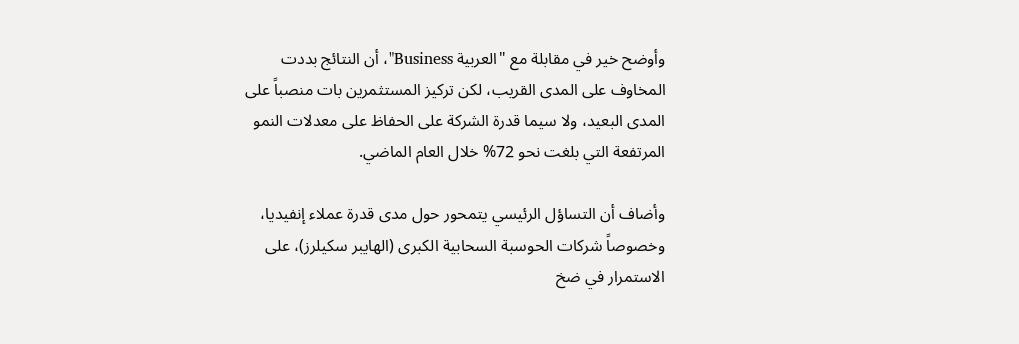وأوضح خير في مقابلة مع "العربية Business"، أن النتائج بددت المخاوف على المدى القريب، لكن تركيز المستثمرين بات منصباً على المدى البعيد، ولا سيما قدرة الشركة على الحفاظ على معدلات النمو المرتفعة التي بلغت نحو 72% خلال العام الماضي.

وأضاف أن التساؤل الرئيسي يتمحور حول مدى قدرة عملاء إنفيديا، وخصوصاً شركات الحوسبة السحابية الكبرى (الهايبر سكيلرز)، على الاستمرار في ضخ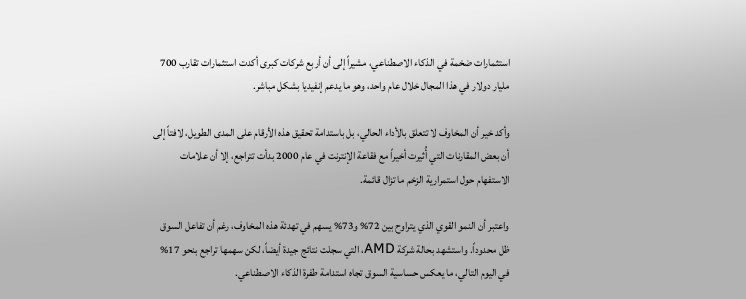استثمارات ضخمة في الذكاء الاصطناعي، مشيراً إلى أن أربع شركات كبرى أكدت استثمارات تقارب 700 مليار دولار في هذا المجال خلال عام واحد، وهو ما يدعم إنفيديا بشكل مباشر.

وأكد خير أن المخاوف لا تتعلق بالأداء الحالي، بل باستدامة تحقيق هذه الأرقام على المدى الطويل، لافتاً إلى أن بعض المقارنات التي أُثيرت أخيراً مع فقاعة الإنترنت في عام 2000 بدأت تتراجع، إلا أن علامات الاستفهام حول استمرارية الزخم ما تزال قائمة.

واعتبر أن النمو القوي الذي يتراوح بين 72% و73% يسهم في تهدئة هذه المخاوف، رغم أن تفاعل السوق ظل محدوداً. واستشهد بحالة شركة AMD، التي سجلت نتائج جيدة أيضاً، لكن سهمها تراجع بنحو 17% في اليوم التالي، ما يعكس حساسية السوق تجاه استدامة طفرة الذكاء الاصطناعي.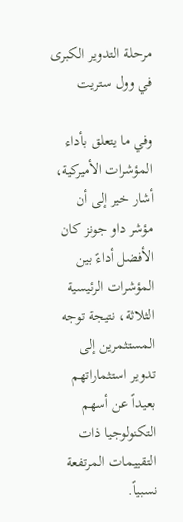مرحلة التدوير الكبرى في وول ستريت

وفي ما يتعلق بأداء المؤشرات الأميركية، أشار خير إلى أن مؤشر داو جونز كان الأفضل أداءً بين المؤشرات الرئيسية الثلاثة، نتيجة توجه المستثمرين إلى تدوير استثماراتهم بعيداً عن أسهم التكنولوجيا ذات التقييمات المرتفعة نسبياً.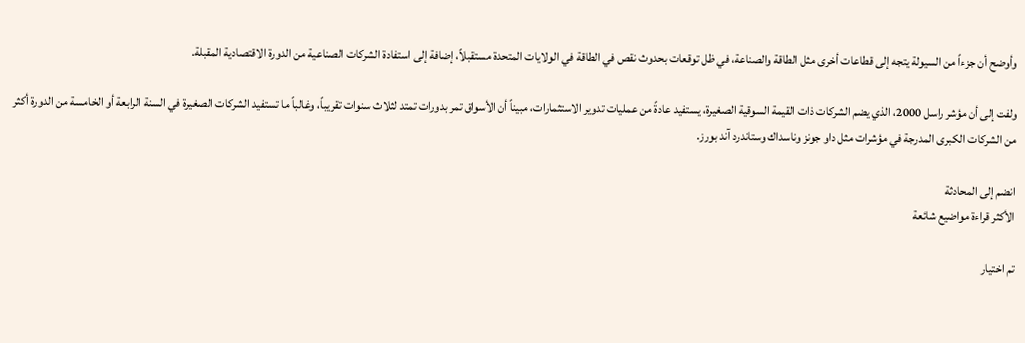وأوضح أن جزءاً من السيولة يتجه إلى قطاعات أخرى مثل الطاقة والصناعة، في ظل توقعات بحدوث نقص في الطاقة في الولايات المتحدة مستقبلاً، إضافة إلى استفادة الشركات الصناعية من الدورة الاقتصادية المقبلة.

ولفت إلى أن مؤشر راسل 2000، الذي يضم الشركات ذات القيمة السوقية الصغيرة، يستفيد عادةً من عمليات تدوير الاستثمارات، مبيناً أن الأسواق تمر بدورات تمتد لثلاث سنوات تقريباً، وغالباً ما تستفيد الشركات الصغيرة في السنة الرابعة أو الخامسة من الدورة أكثر من الشركات الكبرى المدرجة في مؤشرات مثل داو جونز وناسداك وستاندرد آند بورز.

انضم إلى المحادثة
الأكثر قراءة مواضيع شائعة

تم اختيار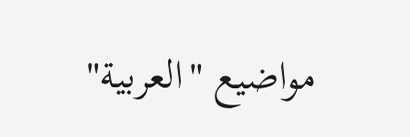مواضيع "العربية"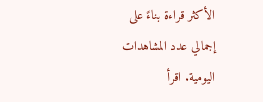الأكثر قراءة بناءً على إجمالي عدد المشاهدات اليومية. اقرأ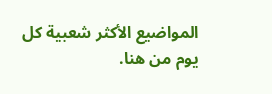المواضيع الأكثر شعبية كل يوم من هنا.